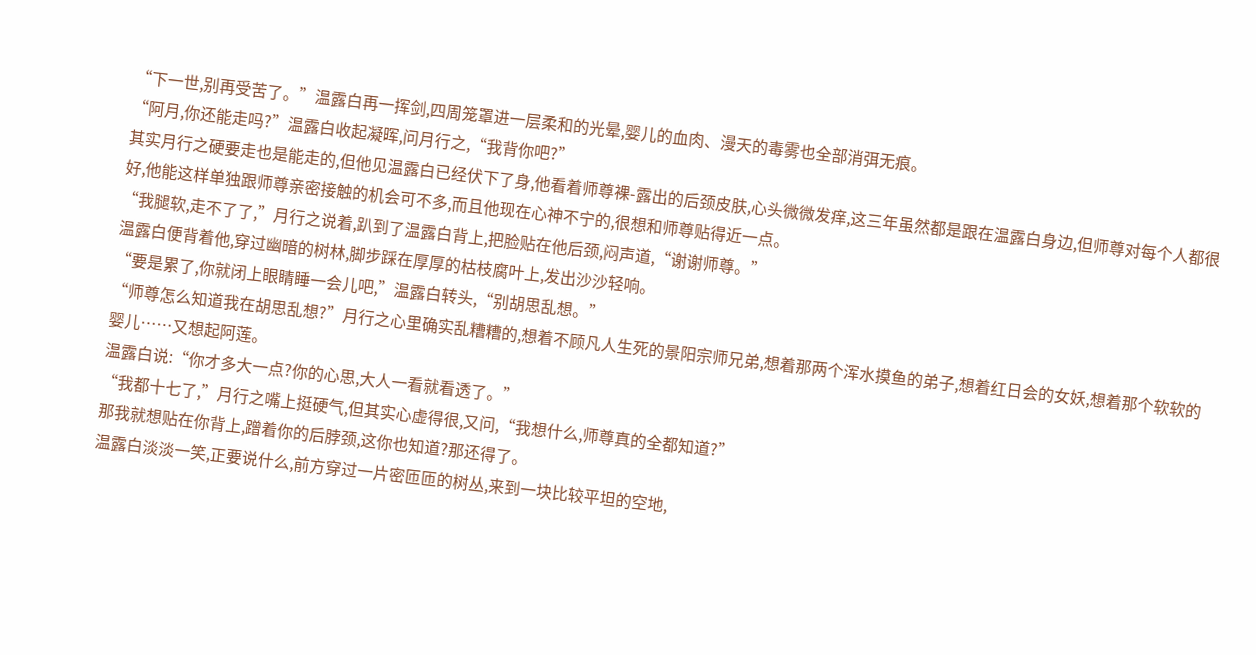“下一世,别再受苦了。”温露白再一挥剑,四周笼罩进一层柔和的光晕,婴儿的血肉、漫天的毒雾也全部消弭无痕。
“阿月,你还能走吗?”温露白收起凝晖,问月行之,“我背你吧?”
其实月行之硬要走也是能走的,但他见温露白已经伏下了身,他看着师尊裸-露出的后颈皮肤,心头微微发痒,这三年虽然都是跟在温露白身边,但师尊对每个人都很好,他能这样单独跟师尊亲密接触的机会可不多,而且他现在心神不宁的,很想和师尊贴得近一点。
“我腿软,走不了了,”月行之说着,趴到了温露白背上,把脸贴在他后颈,闷声道,“谢谢师尊。”
温露白便背着他,穿过幽暗的树林,脚步踩在厚厚的枯枝腐叶上,发出沙沙轻响。
“要是累了,你就闭上眼睛睡一会儿吧,”温露白转头,“别胡思乱想。”
“师尊怎么知道我在胡思乱想?”月行之心里确实乱糟糟的,想着不顾凡人生死的景阳宗师兄弟,想着那两个浑水摸鱼的弟子,想着红日会的女妖,想着那个软软的婴儿……又想起阿莲。
温露白说:“你才多大一点?你的心思,大人一看就看透了。”
“我都十七了,”月行之嘴上挺硬气,但其实心虚得很,又问,“我想什么,师尊真的全都知道?”
那我就想贴在你背上,蹭着你的后脖颈,这你也知道?那还得了。
温露白淡淡一笑,正要说什么,前方穿过一片密匝匝的树丛,来到一块比较平坦的空地,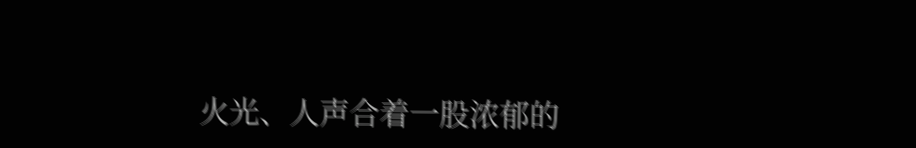火光、人声合着一股浓郁的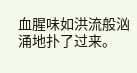血腥味如洪流般汹涌地扑了过来。